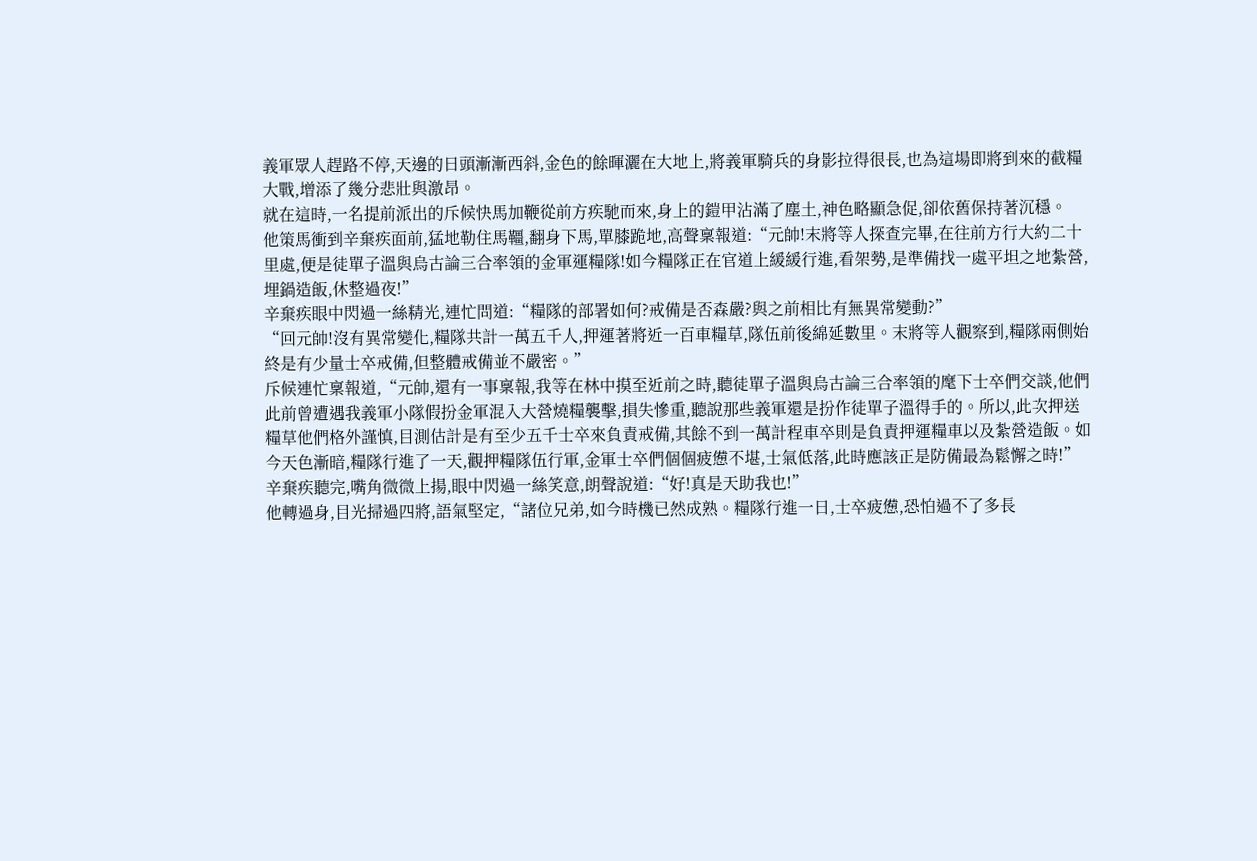義軍眾人趕路不停,天邊的日頭漸漸西斜,金色的餘暉灑在大地上,將義軍騎兵的身影拉得很長,也為這場即將到來的截糧大戰,增添了幾分悲壯與激昂。
就在這時,一名提前派出的斥候快馬加鞭從前方疾馳而來,身上的鎧甲沾滿了塵土,神色略顯急促,卻依舊保持著沉穩。
他策馬衝到辛棄疾面前,猛地勒住馬韁,翻身下馬,單膝跪地,高聲稟報道:“元帥!末將等人探查完畢,在往前方行大約二十里處,便是徒單子溫與烏古論三合率領的金軍運糧隊!如今糧隊正在官道上緩緩行進,看架勢,是準備找一處平坦之地紮營,埋鍋造飯,休整過夜!”
辛棄疾眼中閃過一絲精光,連忙問道:“糧隊的部署如何?戒備是否森嚴?與之前相比有無異常變動?”
“回元帥!沒有異常變化,糧隊共計一萬五千人,押運著將近一百車糧草,隊伍前後綿延數里。末將等人觀察到,糧隊兩側始終是有少量士卒戒備,但整體戒備並不嚴密。”
斥候連忙稟報道,“元帥,還有一事稟報,我等在林中摸至近前之時,聽徒單子溫與烏古論三合率領的麾下士卒們交談,他們此前曾遭遇我義軍小隊假扮金軍混入大營燒糧襲擊,損失慘重,聽說那些義軍還是扮作徒單子溫得手的。所以,此次押送糧草他們格外謹慎,目測估計是有至少五千士卒來負責戒備,其餘不到一萬計程車卒則是負責押運糧車以及紮營造飯。如今天色漸暗,糧隊行進了一天,觀押糧隊伍行軍,金軍士卒們個個疲憊不堪,士氣低落,此時應該正是防備最為鬆懈之時!”
辛棄疾聽完,嘴角微微上揚,眼中閃過一絲笑意,朗聲說道:“好!真是天助我也!”
他轉過身,目光掃過四將,語氣堅定,“諸位兄弟,如今時機已然成熟。糧隊行進一日,士卒疲憊,恐怕過不了多長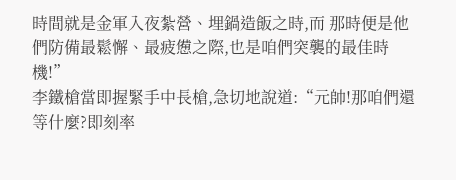時間就是金軍入夜紮營、埋鍋造飯之時,而 那時便是他們防備最鬆懈、最疲憊之際,也是咱們突襲的最佳時機!”
李鐵槍當即握緊手中長槍,急切地說道:“元帥!那咱們還等什麼?即刻率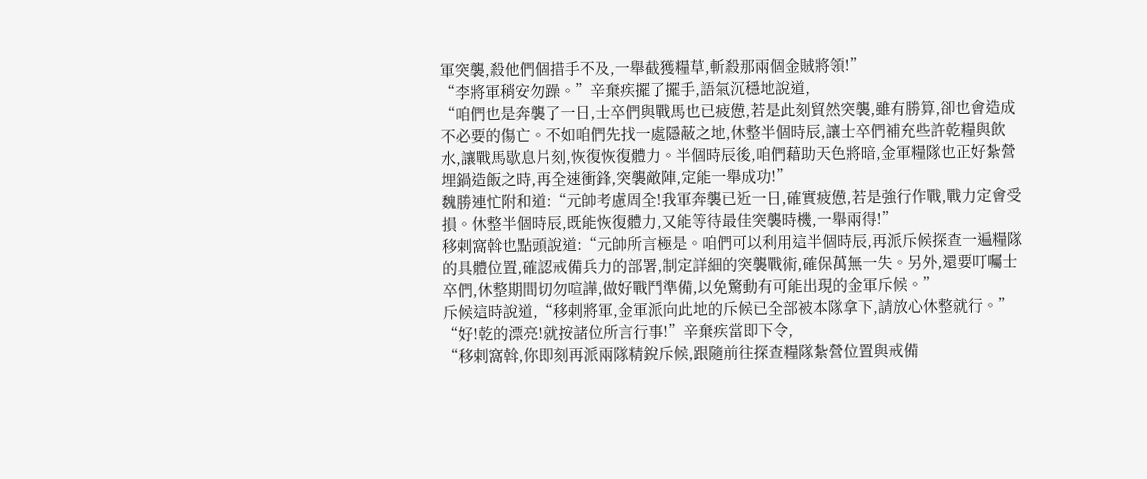軍突襲,殺他們個措手不及,一舉截獲糧草,斬殺那兩個金賊將領!”
“李將軍稍安勿躁。”辛棄疾擺了擺手,語氣沉穩地說道,
“咱們也是奔襲了一日,士卒們與戰馬也已疲憊,若是此刻貿然突襲,雖有勝算,卻也會造成不必要的傷亡。不如咱們先找一處隱蔽之地,休整半個時辰,讓士卒們補充些許乾糧與飲水,讓戰馬歇息片刻,恢復恢復體力。半個時辰後,咱們藉助天色將暗,金軍糧隊也正好紮營埋鍋造飯之時,再全速衝鋒,突襲敵陣,定能一舉成功!”
魏勝連忙附和道:“元帥考慮周全!我軍奔襲已近一日,確實疲憊,若是強行作戰,戰力定會受損。休整半個時辰,既能恢復體力,又能等待最佳突襲時機,一舉兩得!”
移剌窩斡也點頭說道:“元帥所言極是。咱們可以利用這半個時辰,再派斥候探查一遍糧隊的具體位置,確認戒備兵力的部署,制定詳細的突襲戰術,確保萬無一失。另外,還要叮囑士卒們,休整期間切勿喧譁,做好戰鬥準備,以免驚動有可能出現的金軍斥候。”
斥候這時說道,“移剌將軍,金軍派向此地的斥候已全部被本隊拿下,請放心休整就行。”
“好!乾的漂亮!就按諸位所言行事!”辛棄疾當即下令,
“移剌窩斡,你即刻再派兩隊精銳斥候,跟隨前往探查糧隊紮營位置與戒備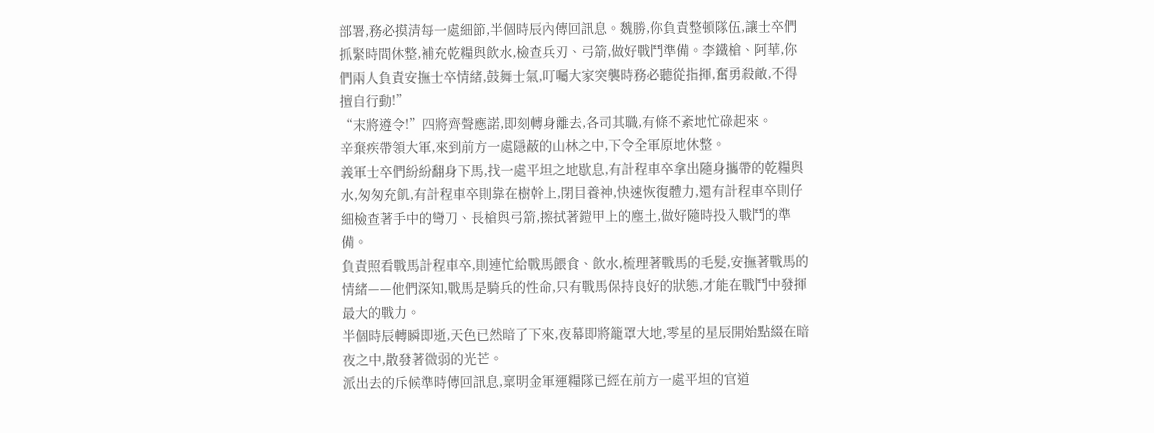部署,務必摸清每一處細節,半個時辰內傳回訊息。魏勝,你負責整頓隊伍,讓士卒們抓緊時間休整,補充乾糧與飲水,檢查兵刃、弓箭,做好戰鬥準備。李鐵槍、阿華,你們兩人負責安撫士卒情緒,鼓舞士氣,叮囑大家突襲時務必聽從指揮,奮勇殺敵,不得擅自行動!”
“末將遵令!”四將齊聲應諾,即刻轉身離去,各司其職,有條不紊地忙碌起來。
辛棄疾帶領大軍,來到前方一處隱蔽的山林之中,下令全軍原地休整。
義軍士卒們紛紛翻身下馬,找一處平坦之地歇息,有計程車卒拿出隨身攜帶的乾糧與水,匆匆充飢,有計程車卒則靠在樹幹上,閉目養神,快速恢復體力,還有計程車卒則仔細檢查著手中的彎刀、長槍與弓箭,擦拭著鎧甲上的塵土,做好隨時投入戰鬥的準備。
負責照看戰馬計程車卒,則連忙給戰馬餵食、飲水,梳理著戰馬的毛髮,安撫著戰馬的情緒——他們深知,戰馬是騎兵的性命,只有戰馬保持良好的狀態,才能在戰鬥中發揮最大的戰力。
半個時辰轉瞬即逝,天色已然暗了下來,夜幕即將籠罩大地,零星的星辰開始點綴在暗夜之中,散發著微弱的光芒。
派出去的斥候準時傳回訊息,稟明金軍運糧隊已經在前方一處平坦的官道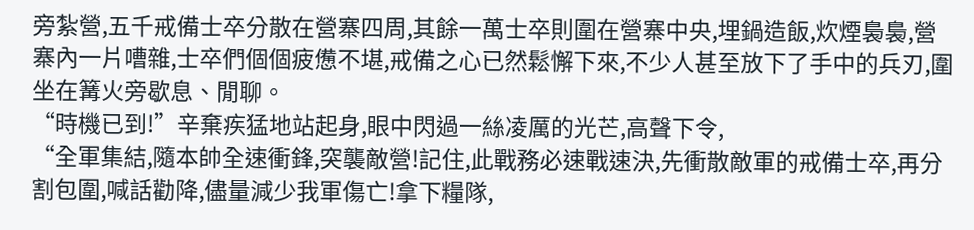旁紮營,五千戒備士卒分散在營寨四周,其餘一萬士卒則圍在營寨中央,埋鍋造飯,炊煙裊裊,營寨內一片嘈雜,士卒們個個疲憊不堪,戒備之心已然鬆懈下來,不少人甚至放下了手中的兵刃,圍坐在篝火旁歇息、閒聊。
“時機已到!”辛棄疾猛地站起身,眼中閃過一絲凌厲的光芒,高聲下令,
“全軍集結,隨本帥全速衝鋒,突襲敵營!記住,此戰務必速戰速決,先衝散敵軍的戒備士卒,再分割包圍,喊話勸降,儘量減少我軍傷亡!拿下糧隊,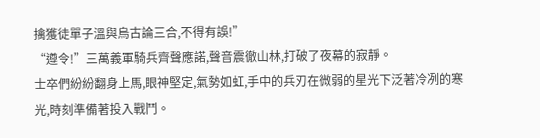擒獲徒單子溫與烏古論三合,不得有誤!”
“遵令!”三萬義軍騎兵齊聲應諾,聲音震徹山林,打破了夜幕的寂靜。
士卒們紛紛翻身上馬,眼神堅定,氣勢如虹,手中的兵刃在微弱的星光下泛著冷冽的寒光,時刻準備著投入戰鬥。